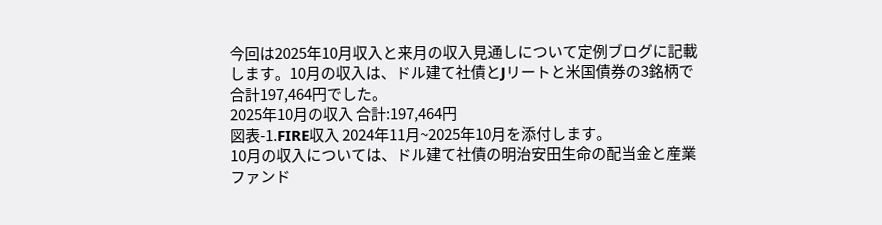今回は2025年10月収入と来月の収入見通しについて定例ブログに記載します。10月の収入は、ドル建て社債とJリートと米国債券の3銘柄で合計197,464円でした。
2025年10月の収入 合計:197,464円
図表-1.FIRE収入 2024年11月~2025年10月を添付します。
10月の収入については、ドル建て社債の明治安田生命の配当金と産業ファンド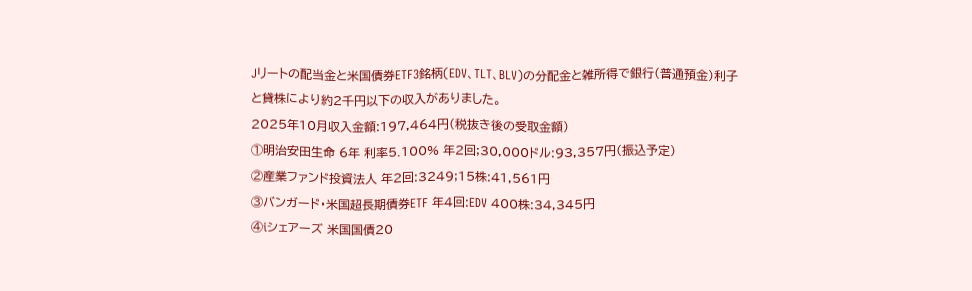Jリートの配当金と米国債券ETF3銘柄(EDV、TLT、BLV)の分配金と雑所得で銀行(普通預金)利子と貸株により約2千円以下の収入がありました。
2025年10月収入金額:197,464円(税抜き後の受取金額)
①明治安田生命 6年 利率5.100% 年2回;30,000ドル:93,357円(振込予定)
②産業ファンド投資法人 年2回:3249;15株:41,561円
③バンガード・米国超長期債券ETF 年4回:EDV 400株:34,345円
④iシェアーズ 米国国債20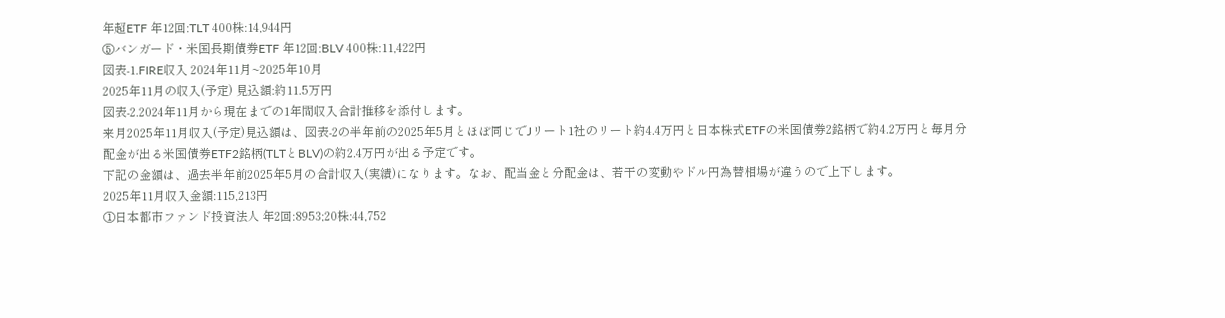年超ETF 年12回:TLT 400株:14,944円
⑤バンガード・米国長期債券ETF 年12回:BLV 400株:11,422円
図表-1.FIRE収入 2024年11月~2025年10月
2025年11月の収入(予定) 見込額:約11.5万円
図表-2.2024年11月から現在までの1年間収入合計推移を添付します。
来月2025年11月収入(予定)見込額は、図表-2の半年前の2025年5月とほぼ同じでJリート1社のリート約4.4万円と日本株式ETFの米国債券2銘柄で約4.2万円と毎月分配金が出る米国債券ETF2銘柄(TLTとBLV)の約2.4万円が出る予定です。
下記の金額は、過去半年前2025年5月の合計収入(実績)になります。なお、配当金と分配金は、若干の変動やドル円為替相場が違うので上下します。
2025年11月収入金額:115,213円
①日本都市ファンド投資法人 年2回:8953;20株:44,752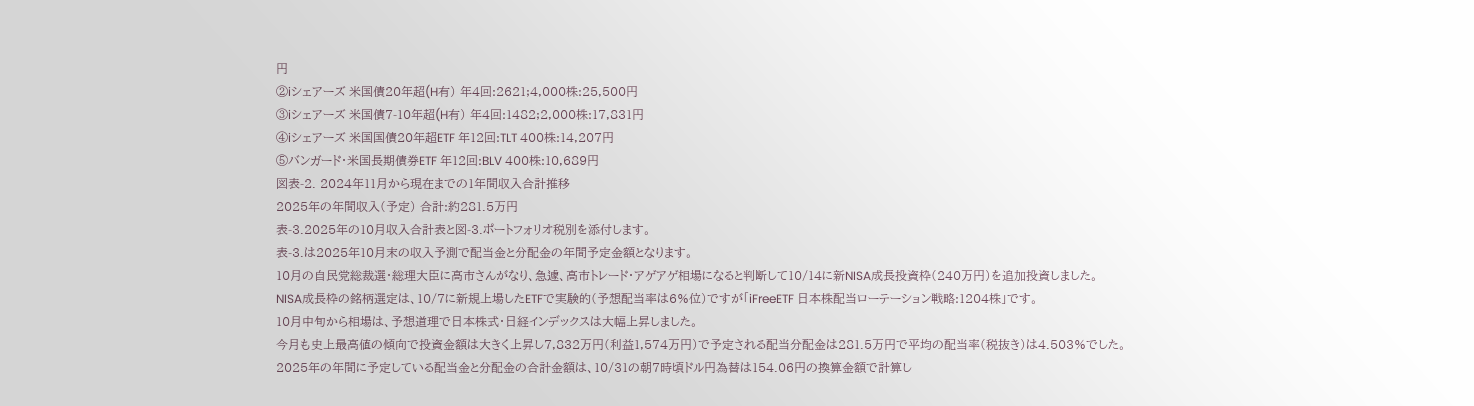円
②iシェアーズ 米国債20年超(H有) 年4回:2621;4,000株:25,500円
③iシェアーズ 米国債7-10年超(H有) 年4回:1482;2,000株:17,831円
④iシェアーズ 米国国債20年超ETF 年12回:TLT 400株:14,207円
⑤バンガード・米国長期債券ETF 年12回:BLV 400株:10,689円
図表-2. 2024年11月から現在までの1年間収入合計推移
2025年の年間収入(予定) 合計:約281.5万円
表-3.2025年の10月収入合計表と図-3.ポートフォリオ税別を添付します。
表-3.は2025年10月末の収入予測で配当金と分配金の年間予定金額となります。
10月の自民党総裁選・総理大臣に高市さんがなり、急遽、高市トレード・アゲアゲ相場になると判断して10/14に新NISA成長投資枠(240万円)を追加投資しました。
NISA成長枠の銘柄選定は、10/7に新規上場したETFで実験的(予想配当率は6%位)ですが「iFreeETF 日本株配当ローテーション戦略:1204株」です。
10月中旬から相場は、予想道理で日本株式・日経インデックスは大幅上昇しました。
今月も史上最高値の傾向で投資金額は大きく上昇し7,832万円(利益1,574万円)で予定される配当分配金は281.5万円で平均の配当率(税抜き)は4.503%でした。
2025年の年間に予定している配当金と分配金の合計金額は、10/31の朝7時頃ドル円為替は154.06円の換算金額で計算し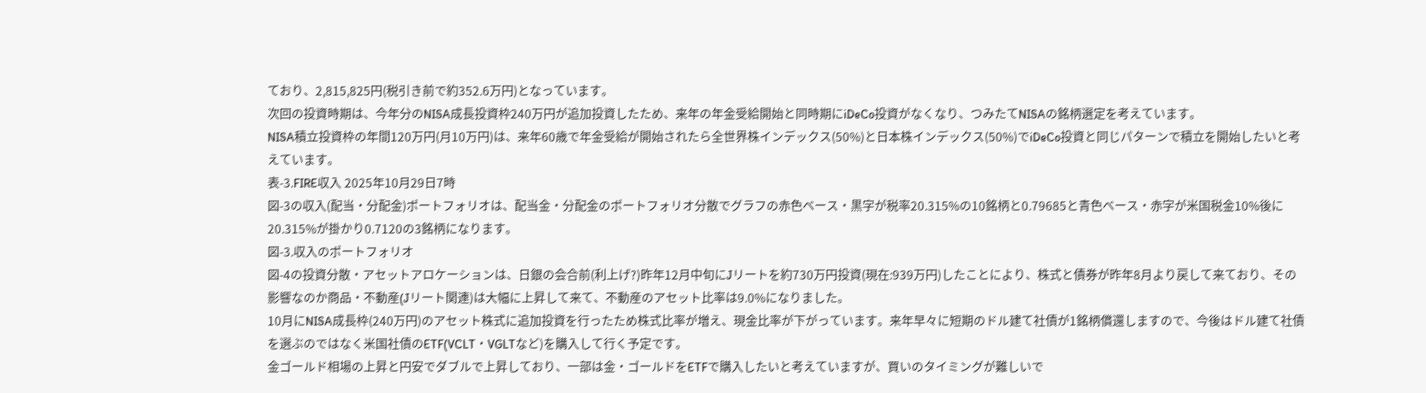ており、2,815,825円(税引き前で約352.6万円)となっています。
次回の投資時期は、今年分のNISA成長投資枠240万円が追加投資したため、来年の年金受給開始と同時期にiDeCo投資がなくなり、つみたてNISAの銘柄選定を考えています。
NISA積立投資枠の年間120万円(月10万円)は、来年60歳で年金受給が開始されたら全世界株インデックス(50%)と日本株インデックス(50%)でiDeCo投資と同じパターンで積立を開始したいと考えています。
表-3.FIRE収入 2025年10月29日7時
図-3の収入(配当・分配金)ポートフォリオは、配当金・分配金のポートフォリオ分散でグラフの赤色ベース・黒字が税率20.315%の10銘柄と0.79685と青色ベース・赤字が米国税金10%後に20.315%が掛かり0.7120の3銘柄になります。
図-3.収入のポートフォリオ
図-4の投資分散・アセットアロケーションは、日銀の会合前(利上げ?)昨年12月中旬にJリートを約730万円投資(現在:939万円)したことにより、株式と債券が昨年8月より戻して来ており、その影響なのか商品・不動産(Jリート関連)は大幅に上昇して来て、不動産のアセット比率は9.0%になりました。
10月にNISA成長枠(240万円)のアセット株式に追加投資を行ったため株式比率が増え、現金比率が下がっています。来年早々に短期のドル建て社債が1銘柄償還しますので、今後はドル建て社債を選ぶのではなく米国社債のETF(VCLT・VGLTなど)を購入して行く予定です。
金ゴールド相場の上昇と円安でダブルで上昇しており、一部は金・ゴールドをETFで購入したいと考えていますが、買いのタイミングが難しいで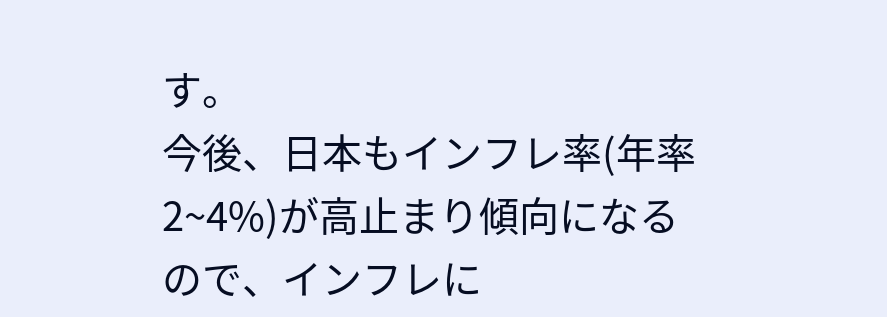す。
今後、日本もインフレ率(年率2~4%)が高止まり傾向になるので、インフレに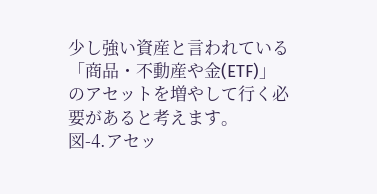少し強い資産と言われている「商品・不動産や金(ETF)」のアセットを増やして行く必要があると考えます。
図-4.アセッ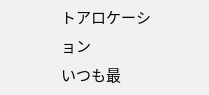トアロケーション
いつも最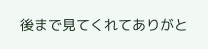後まで見てくれてありがと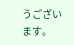うございます。